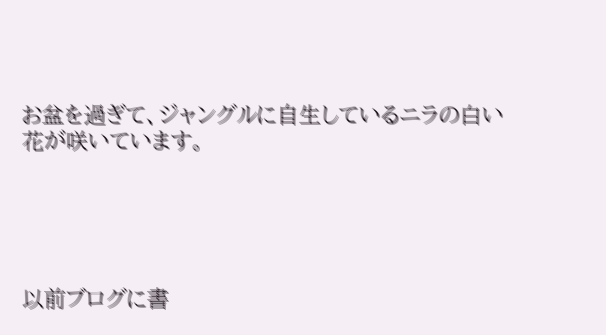お盆を過ぎて、ジャングルに自生しているニラの白い花が咲いています。





以前ブログに書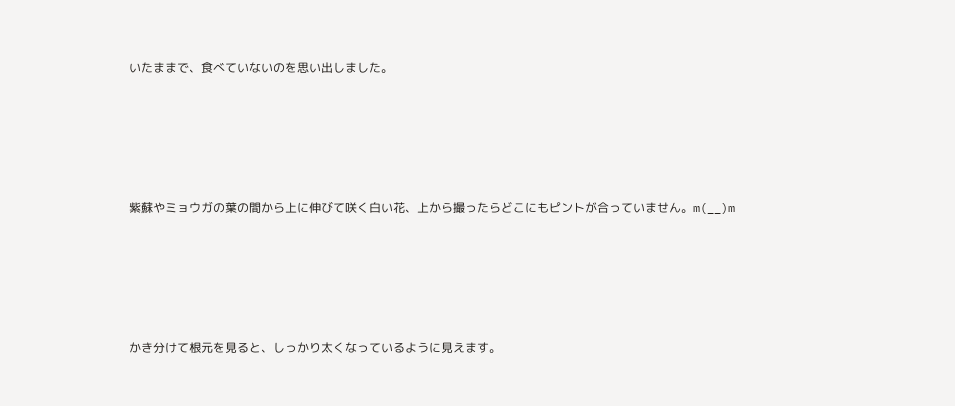いたままで、食べていないのを思い出しました。





紫蘇やミョウガの葉の間から上に伸びて咲く白い花、上から撮ったらどこにもピントが合っていません。m(__)m





かき分けて根元を見ると、しっかり太くなっているように見えます。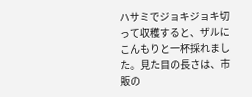ハサミでジョキジョキ切って収穫すると、ザルにこんもりと一杯採れました。見た目の長さは、市販の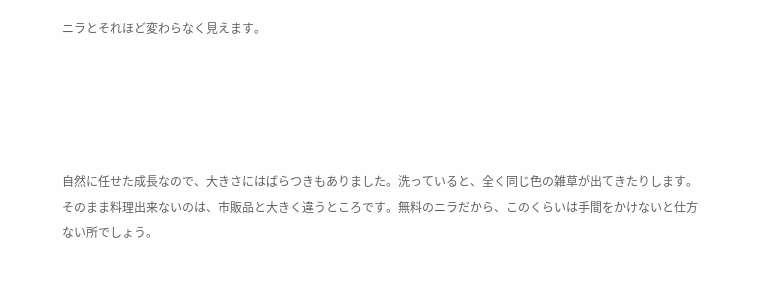ニラとそれほど変わらなく見えます。





自然に任せた成長なので、大きさにはばらつきもありました。洗っていると、全く同じ色の雑草が出てきたりします。そのまま料理出来ないのは、市販品と大きく違うところです。無料のニラだから、このくらいは手間をかけないと仕方ない所でしょう。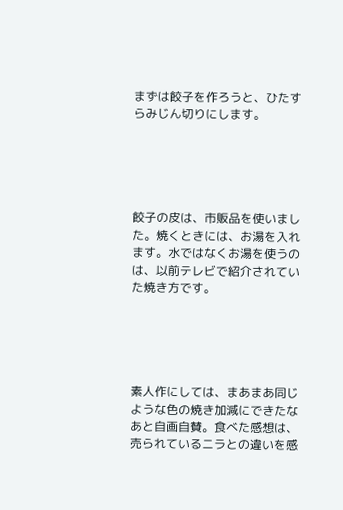まずは餃子を作ろうと、ひたすらみじん切りにします。





餃子の皮は、市販品を使いました。焼くときには、お湯を入れます。水ではなくお湯を使うのは、以前テレビで紹介されていた焼き方です。





素人作にしては、まあまあ同じような色の焼き加減にできたなあと自画自賛。食べた感想は、売られているニラとの違いを感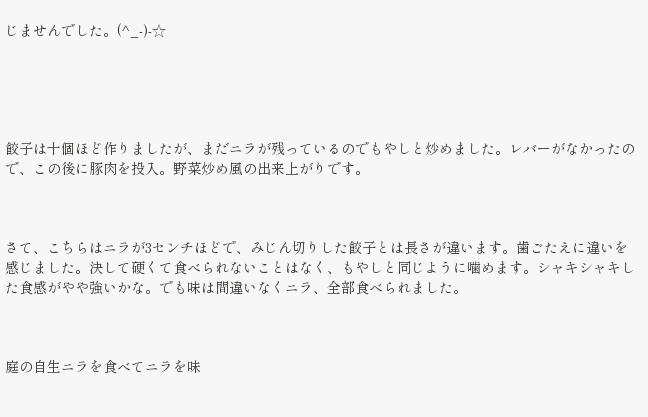じませんでした。(^_-)-☆





餃子は十個ほど作りましたが、まだニラが残っているのでもやしと炒めました。レバーがなかったので、この後に豚肉を投入。野菜炒め風の出来上がりです。



さて、こちらはニラが3センチほどで、みじん切りした餃子とは長さが違います。歯ごたえに違いを感じました。決して硬くて食べられないことはなく、もやしと同じように噛めます。シャキシャキした食感がやや強いかな。でも味は間違いなくニラ、全部食べられました。



庭の自生ニラを食べてニラを味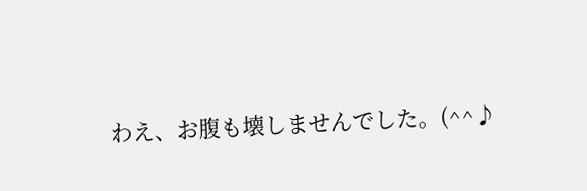わえ、お腹も壊しませんでした。(^^♪